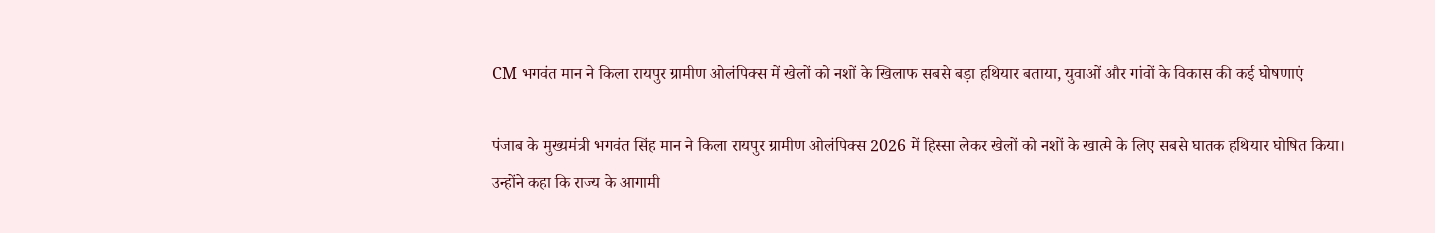CM भगवंत मान ने किला रायपुर ग्रामीण ओलंपिक्स में खेलों को नशों के खिलाफ सबसे बड़ा हथियार बताया, युवाओं और गांवों के विकास की कई घोषणाएं

पंजाब के मुख्यमंत्री भगवंत सिंह मान ने किला रायपुर ग्रामीण ओलंपिक्स 2026 में हिस्सा लेकर खेलों को नशों के खात्मे के लिए सबसे घातक हथियार घोषित किया। उन्होंने कहा कि राज्य के आगामी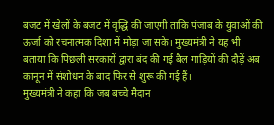बजट में खेलों के बजट में वृद्धि की जाएगी ताकि पंजाब के युवाओं की ऊर्जा को रचनात्मक दिशा में मोड़ा जा सके। मुख्यमंत्री ने यह भी बताया कि पिछली सरकारों द्वारा बंद की गई बैल गाड़ियों की दौड़ें अब कानून में संशोधन के बाद फिर से शुरू की गई हैं।
मुख्यमंत्री ने कहा कि जब बच्चे मैदान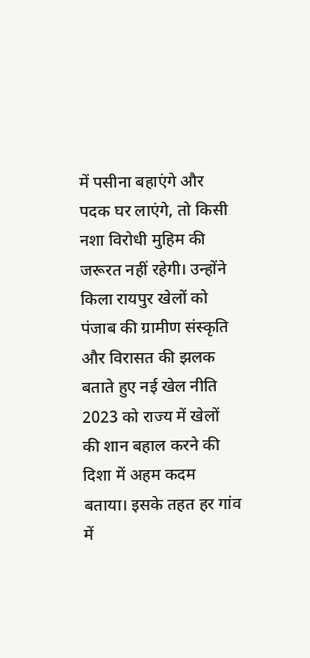में पसीना बहाएंगे और पदक घर लाएंगे, तो किसी नशा विरोधी मुहिम की जरूरत नहीं रहेगी। उन्होंने किला रायपुर खेलों को पंजाब की ग्रामीण संस्कृति और विरासत की झलक बताते हुए नई खेल नीति 2023 को राज्य में खेलों की शान बहाल करने की दिशा में अहम कदम बताया। इसके तहत हर गांव में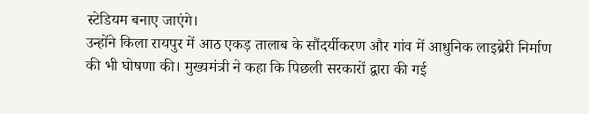स्टेडियम बनाए जाएंगे।
उन्होंने किला रायपुर में आठ एकड़ तालाब के सौंदर्यीकरण और गांव में आधुनिक लाइब्रेरी निर्माण की भी घोषणा की। मुख्यमंत्री ने कहा कि पिछली सरकारों द्वारा की गई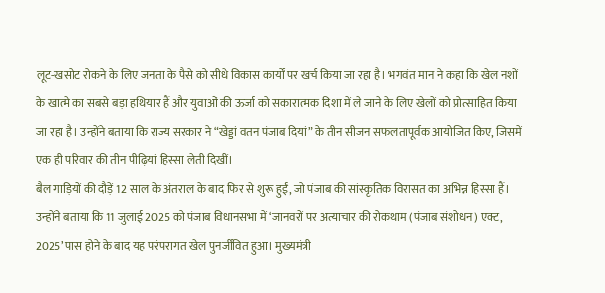लूट-खसोट रोकने के लिए जनता के पैसे को सीधे विकास कार्यों पर खर्च किया जा रहा है। भगवंत मान ने कहा कि खेल नशों के खात्मे का सबसे बड़ा हथियार हैं और युवाओं की ऊर्जा को सकारात्मक दिशा में ले जाने के लिए खेलों को प्रोत्साहित किया जा रहा है। उन्होंने बताया कि राज्य सरकार ने “खेड्डां वतन पंजाब दियां” के तीन सीजन सफलतापूर्वक आयोजित किए, जिसमें एक ही परिवार की तीन पीढ़ियां हिस्सा लेती दिखीं।
बैल गाड़ियों की दौड़ें 12 साल के अंतराल के बाद फिर से शुरू हुईं, जो पंजाब की सांस्कृतिक विरासत का अभिन्न हिस्सा हैं। उन्होंने बताया कि 11 जुलाई 2025 को पंजाब विधानसभा में ‘जानवरों पर अत्याचार की रोकथाम (पंजाब संशोधन) एक्ट, 2025’ पास होने के बाद यह परंपरागत खेल पुनर्जीवित हुआ। मुख्यमंत्री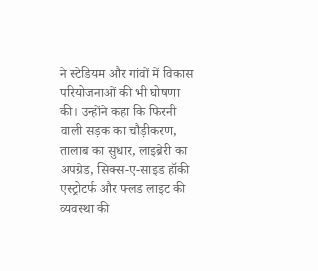ने स्टेडियम और गांवों में विकास परियोजनाओं की भी घोषणा की। उन्होंने कहा कि फिरनी वाली सड़क का चौड़ीकरण, तालाब का सुधार, लाइब्रेरी का अपग्रेड, सिक्स-ए-साइड हॉकी एस्ट्रोटर्फ और फ्लड लाइट की व्यवस्था की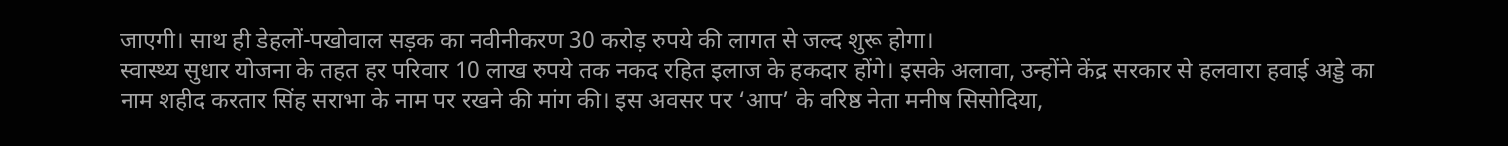जाएगी। साथ ही डेहलों-पखोवाल सड़क का नवीनीकरण 30 करोड़ रुपये की लागत से जल्द शुरू होगा।
स्वास्थ्य सुधार योजना के तहत हर परिवार 10 लाख रुपये तक नकद रहित इलाज के हकदार होंगे। इसके अलावा, उन्होंने केंद्र सरकार से हलवारा हवाई अड्डे का नाम शहीद करतार सिंह सराभा के नाम पर रखने की मांग की। इस अवसर पर ‘आप’ के वरिष्ठ नेता मनीष सिसोदिया,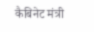कैबिनेट मंत्री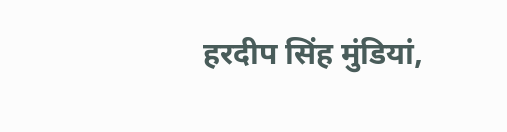हरदीप सिंह मुंडियां,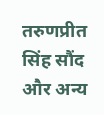तरुणप्रीत सिंह सौंद और अन्य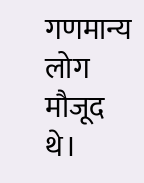गणमान्य लोग मौजूद थे।